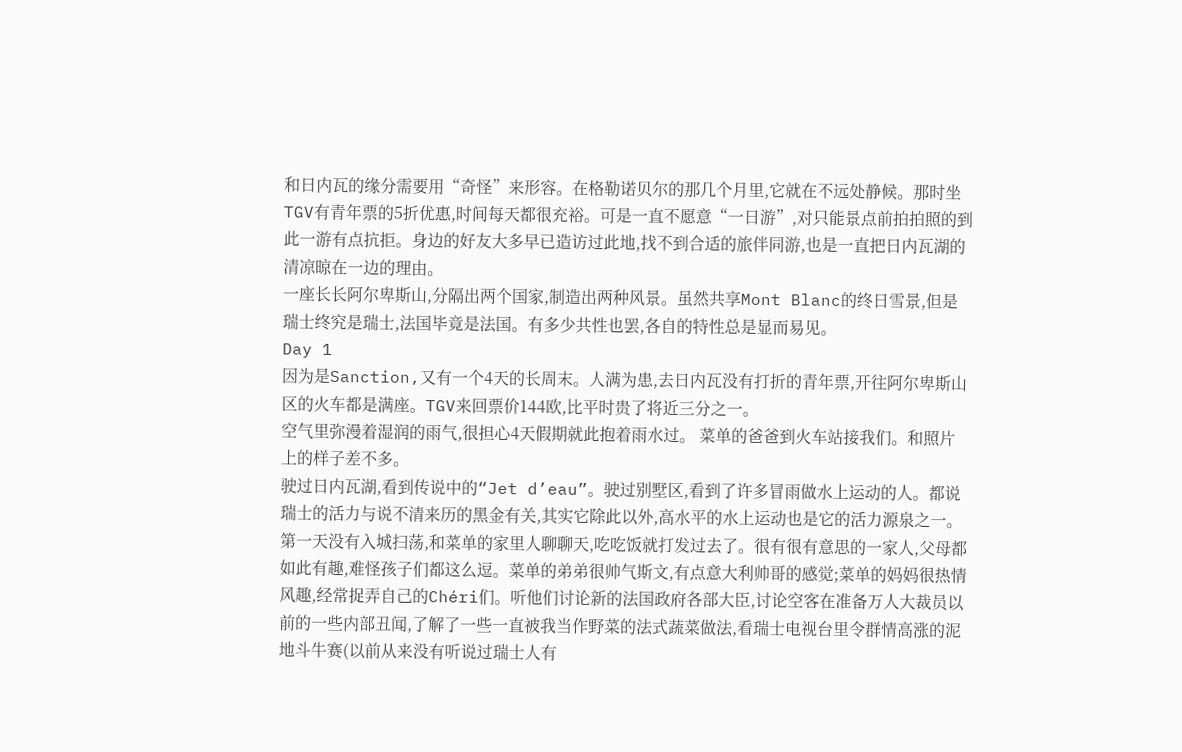和日内瓦的缘分需要用“奇怪”来形容。在格勒诺贝尔的那几个月里,它就在不远处静候。那时坐TGV有青年票的5折优惠,时间每天都很充裕。可是一直不愿意“一日游”,对只能景点前拍拍照的到此一游有点抗拒。身边的好友大多早已造访过此地,找不到合适的旅伴同游,也是一直把日内瓦湖的清凉晾在一边的理由。
一座长长阿尔卑斯山,分隔出两个国家,制造出两种风景。虽然共享Mont Blanc的终日雪景,但是瑞士终究是瑞士,法国毕竟是法国。有多少共性也罢,各自的特性总是显而易见。
Day 1
因为是Sanction,又有一个4天的长周末。人满为患,去日内瓦没有打折的青年票,开往阿尔卑斯山区的火车都是满座。TGV来回票价144欧,比平时贵了将近三分之一。
空气里弥漫着湿润的雨气,很担心4天假期就此抱着雨水过。 菜单的爸爸到火车站接我们。和照片上的样子差不多。
驶过日内瓦湖,看到传说中的“Jet d’eau”。驶过别墅区,看到了许多冒雨做水上运动的人。都说瑞士的活力与说不清来历的黑金有关,其实它除此以外,高水平的水上运动也是它的活力源泉之一。
第一天没有入城扫荡,和菜单的家里人聊聊天,吃吃饭就打发过去了。很有很有意思的一家人,父母都如此有趣,难怪孩子们都这么逗。菜单的弟弟很帅气斯文,有点意大利帅哥的感觉;菜单的妈妈很热情风趣,经常捉弄自己的Chéri们。听他们讨论新的法国政府各部大臣,讨论空客在准备万人大裁员以前的一些内部丑闻,了解了一些一直被我当作野菜的法式蔬菜做法,看瑞士电视台里令群情高涨的泥地斗牛赛(以前从来没有听说过瑞士人有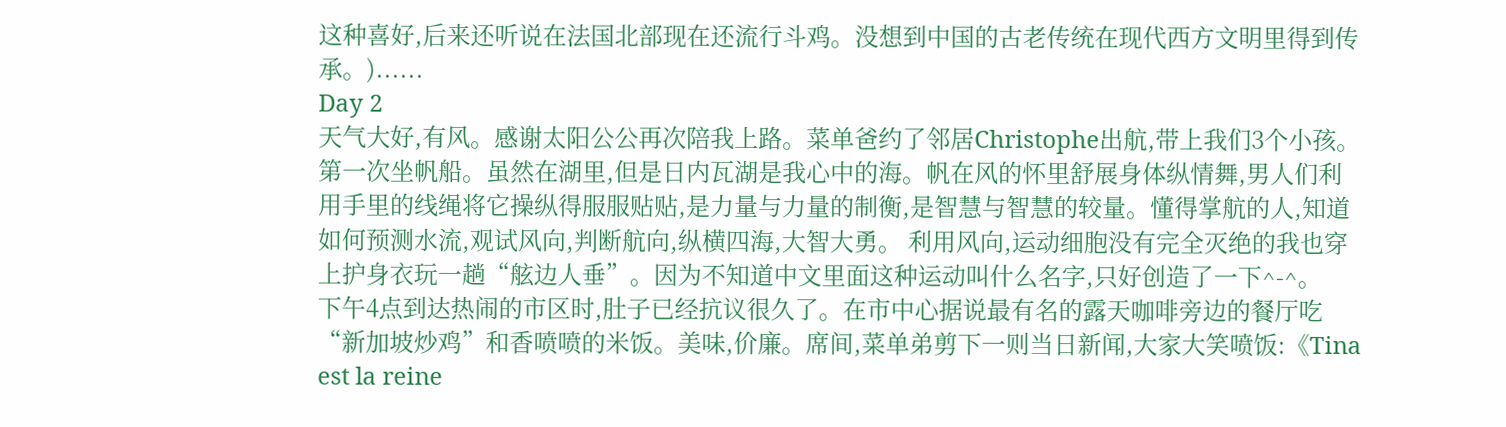这种喜好,后来还听说在法国北部现在还流行斗鸡。没想到中国的古老传统在现代西方文明里得到传承。)......
Day 2
天气大好,有风。感谢太阳公公再次陪我上路。菜单爸约了邻居Christophe出航,带上我们3个小孩。
第一次坐帆船。虽然在湖里,但是日内瓦湖是我心中的海。帆在风的怀里舒展身体纵情舞,男人们利用手里的线绳将它操纵得服服贴贴,是力量与力量的制衡,是智慧与智慧的较量。懂得掌航的人,知道如何预测水流,观试风向,判断航向,纵横四海,大智大勇。 利用风向,运动细胞没有完全灭绝的我也穿上护身衣玩一趟“舷边人垂”。因为不知道中文里面这种运动叫什么名字,只好创造了一下^-^。
下午4点到达热闹的市区时,肚子已经抗议很久了。在市中心据说最有名的露天咖啡旁边的餐厅吃“新加坡炒鸡”和香喷喷的米饭。美味,价廉。席间,菜单弟剪下一则当日新闻,大家大笑喷饭:《Tina est la reine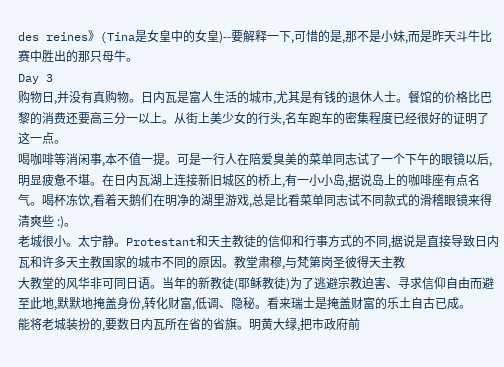des reines》(Tina是女皇中的女皇)--要解释一下,可惜的是,那不是小妹,而是昨天斗牛比赛中胜出的那只母牛。
Day 3
购物日,并没有真购物。日内瓦是富人生活的城市,尤其是有钱的退休人士。餐馆的价格比巴黎的消费还要高三分一以上。从街上美少女的行头,名车跑车的密集程度已经很好的证明了这一点。
喝咖啡等消闲事,本不值一提。可是一行人在陪爱臭美的菜单同志试了一个下午的眼镜以后,明显疲惫不堪。在日内瓦湖上连接新旧城区的桥上,有一小小岛,据说岛上的咖啡座有点名气。喝杯冻饮,看着天鹅们在明净的湖里游戏,总是比看菜单同志试不同款式的滑稽眼镜来得清爽些 :)。
老城很小。太宁静。Protestant和天主教徒的信仰和行事方式的不同,据说是直接导致日内瓦和许多天主教国家的城市不同的原因。教堂肃穆,与梵第岗圣彼得天主教
大教堂的风华非可同日语。当年的新教徒(耶稣教徒)为了逃避宗教迫害、寻求信仰自由而避至此地,默默地掩盖身份,转化财富,低调、隐秘。看来瑞士是掩盖财富的乐土自古已成。
能将老城装扮的,要数日内瓦所在省的省旗。明黄大绿,把市政府前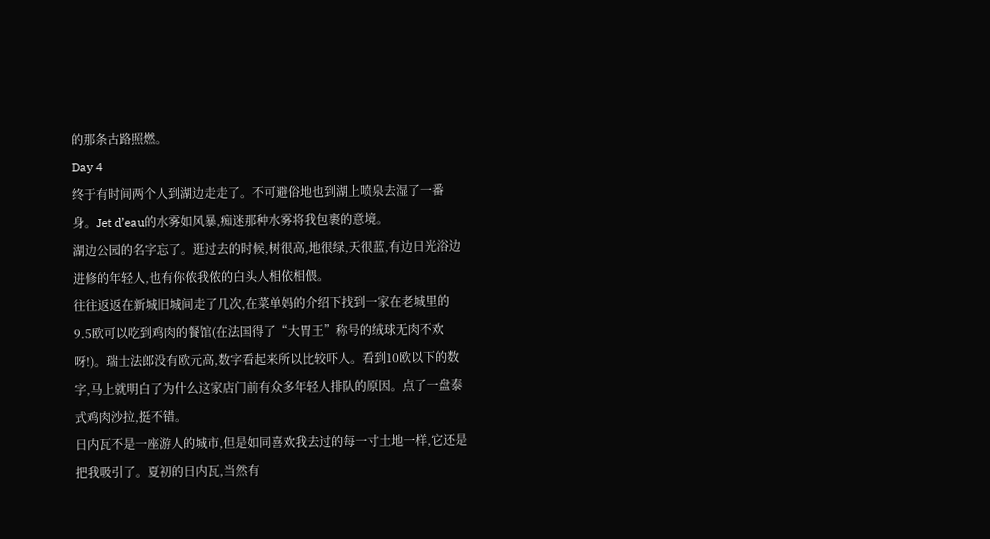的那条古路照燃。
Day 4
终于有时间两个人到湖边走走了。不可避俗地也到湖上喷泉去湿了一番身。Jet d’eau的水雾如风暴,痴迷那种水雾将我包裹的意境。
湖边公园的名字忘了。逛过去的时候,树很高,地很绿,天很蓝,有边日光浴边进修的年轻人,也有你侬我侬的白头人相依相偎。
往往返返在新城旧城间走了几次,在菜单妈的介绍下找到一家在老城里的9.5欧可以吃到鸡肉的餐馆(在法国得了“大胃王”称号的绒球无肉不欢呀!)。瑞士法郎没有欧元高,数字看起来所以比较吓人。看到10欧以下的数字,马上就明白了为什么这家店门前有众多年轻人排队的原因。点了一盘泰式鸡肉沙拉,挺不错。
日内瓦不是一座游人的城市,但是如同喜欢我去过的每一寸土地一样,它还是把我吸引了。夏初的日内瓦,当然有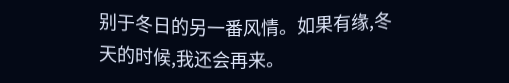别于冬日的另一番风情。如果有缘,冬天的时候,我还会再来。